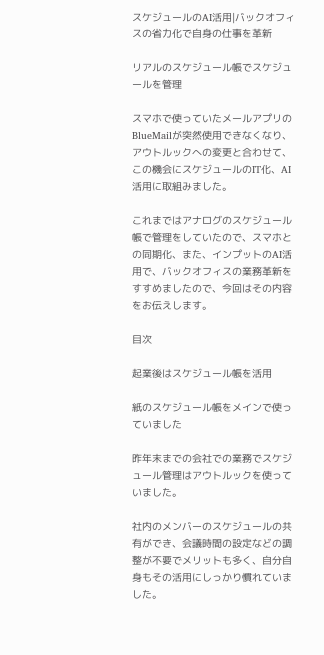スケジュールのAI活用|バックオフィスの省力化で自身の仕事を革新

リアルのスケジュール帳でスケジュールを管理

スマホで使っていたメールアプリのBlueMailが突然使用できなくなり、アウトルックへの変更と合わせて、この機会にスケジュールのIT化、AI活用に取組みました。

これまではアナログのスケジュール帳で管理をしていたので、スマホとの同期化、また、インプットのAI活用で、バックオフィスの業務革新をすすめましたので、今回はその内容をお伝えします。

目次

起業後はスケジュール帳を活用

紙のスケジュール帳をメインで使っていました

昨年末までの会社での業務でスケジュール管理はアウトルックを使っていました。

社内のメンバーのスケジュールの共有ができ、会議時間の設定などの調整が不要でメリットも多く、自分自身もその活用にしっかり慣れていました。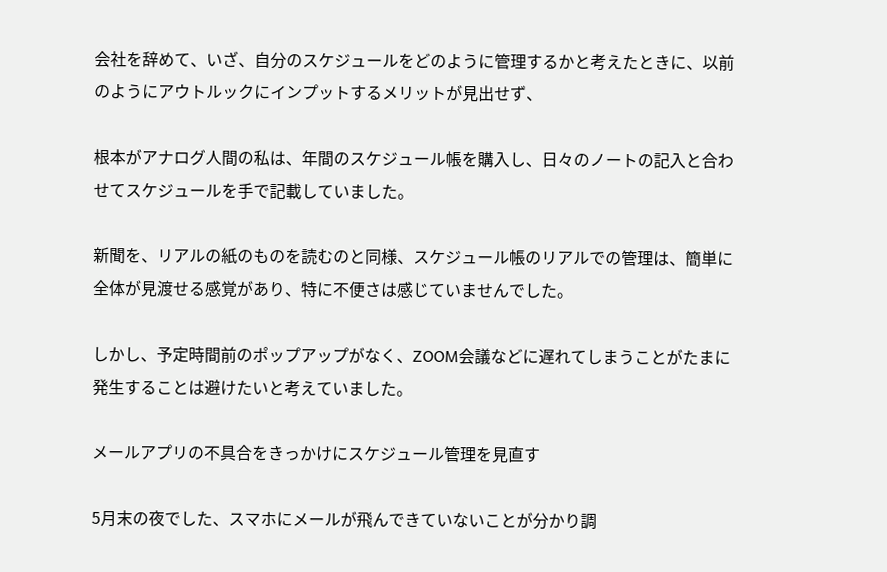会社を辞めて、いざ、自分のスケジュールをどのように管理するかと考えたときに、以前のようにアウトルックにインプットするメリットが見出せず、

根本がアナログ人間の私は、年間のスケジュール帳を購入し、日々のノートの記入と合わせてスケジュールを手で記載していました。

新聞を、リアルの紙のものを読むのと同様、スケジュール帳のリアルでの管理は、簡単に全体が見渡せる感覚があり、特に不便さは感じていませんでした。

しかし、予定時間前のポップアップがなく、ZOOM会議などに遅れてしまうことがたまに発生することは避けたいと考えていました。

メールアプリの不具合をきっかけにスケジュール管理を見直す

5月末の夜でした、スマホにメールが飛んできていないことが分かり調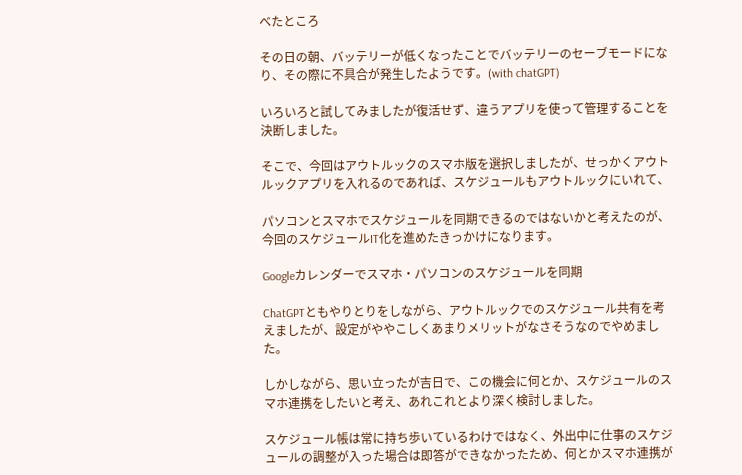べたところ

その日の朝、バッテリーが低くなったことでバッテリーのセーブモードになり、その際に不具合が発生したようです。(with chatGPT)

いろいろと試してみましたが復活せず、違うアプリを使って管理することを決断しました。

そこで、今回はアウトルックのスマホ版を選択しましたが、せっかくアウトルックアプリを入れるのであれば、スケジュールもアウトルックにいれて、

パソコンとスマホでスケジュールを同期できるのではないかと考えたのが、今回のスケジュールIT化を進めたきっかけになります。

Googleカレンダーでスマホ・パソコンのスケジュールを同期

ChatGPTともやりとりをしながら、アウトルックでのスケジュール共有を考えましたが、設定がややこしくあまりメリットがなさそうなのでやめました。

しかしながら、思い立ったが吉日で、この機会に何とか、スケジュールのスマホ連携をしたいと考え、あれこれとより深く検討しました。

スケジュール帳は常に持ち歩いているわけではなく、外出中に仕事のスケジュールの調整が入った場合は即答ができなかったため、何とかスマホ連携が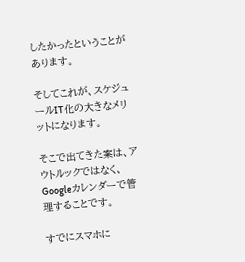したかったということがあります。

そしてこれが、スケジュールIT化の大きなメリットになります。

そこで出てきた案は、アウトルックではなく、Googleカレンダーで管理することです。

すでにスマホに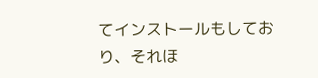てインストールもしており、それほ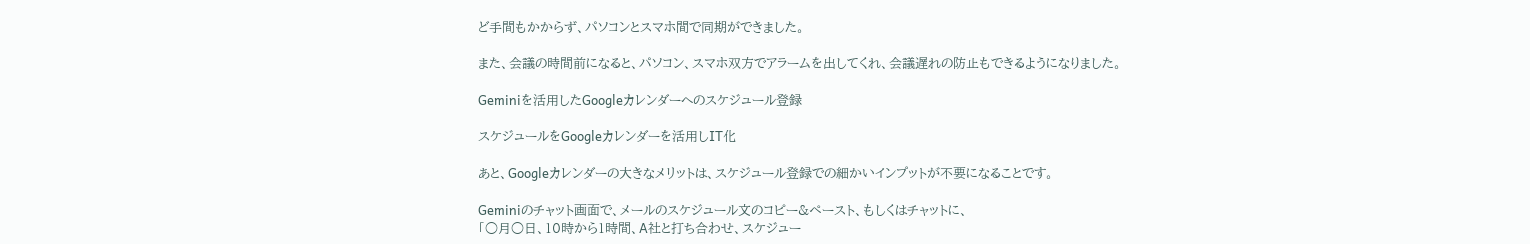ど手間もかからず、パソコンとスマホ間で同期ができました。

また、会議の時間前になると、パソコン、スマホ双方でアラームを出してくれ、会議遅れの防止もできるようになりました。

Geminiを活用したGoogleカレンダーへのスケジュール登録

スケジュールをGoogleカレンダーを活用しIT化

あと、Googleカレンダーの大きなメリットは、スケジュール登録での細かいインプットが不要になることです。

Geminiのチャット画面で、メールのスケジュール文のコピー&ペースト、もしくはチャットに、
「○月○日、10時から1時間、A社と打ち合わせ、スケジュー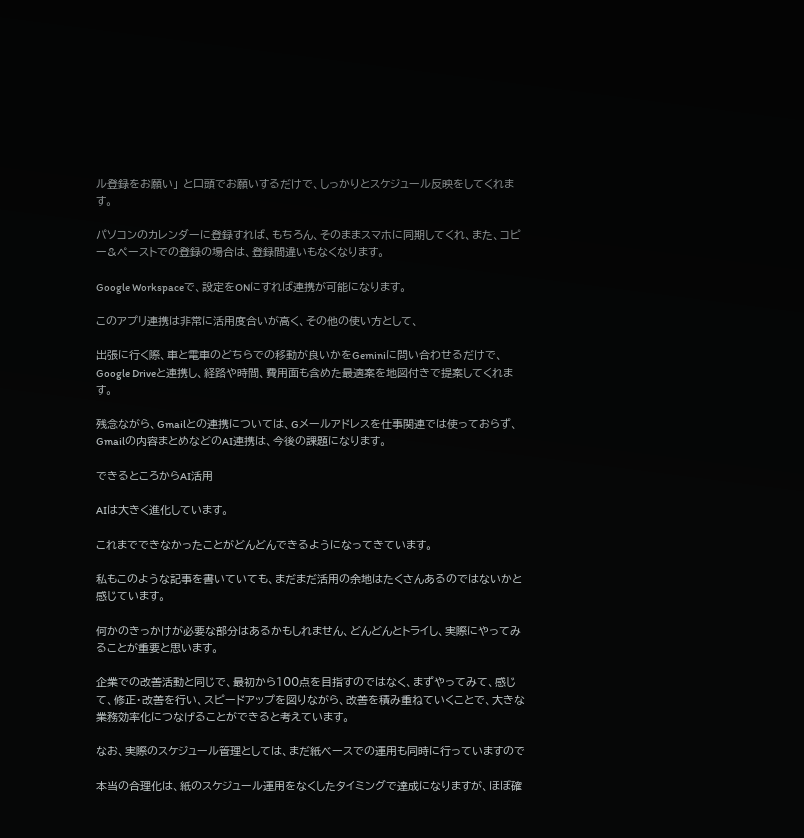ル登録をお願い」 と口頭でお願いするだけで、しっかりとスケジュール反映をしてくれます。

パソコンのカレンダーに登録すれば、もちろん、そのままスマホに同期してくれ、また、コピー&ペーストでの登録の場合は、登録間違いもなくなります。

Google Workspaceで、設定をONにすれば連携が可能になります。

このアプリ連携は非常に活用度合いが高く、その他の使い方として、

出張に行く際、車と電車のどちらでの移動が良いかをGeminiに問い合わせるだけで、Google Driveと連携し、経路や時間、費用面も含めた最適案を地図付きで提案してくれます。

残念ながら、Gmailとの連携については、Gメールアドレスを仕事関連では使っておらず、Gmailの内容まとめなどのAI連携は、今後の課題になります。

できるところからAI活用

AIは大きく進化しています。

これまでできなかったことがどんどんできるようになってきています。

私もこのような記事を書いていても、まだまだ活用の余地はたくさんあるのではないかと感じています。

何かのきっかけが必要な部分はあるかもしれません、どんどんとトライし、実際にやってみることが重要と思います。

企業での改善活動と同じで、最初から100点を目指すのではなく、まずやってみて、感じて、修正・改善を行い、スピードアップを図りながら、改善を積み重ねていくことで、大きな業務効率化につなげることができると考えています。

なお、実際のスケジュール管理としては、まだ紙ベースでの運用も同時に行っていますので

本当の合理化は、紙のスケジュール運用をなくしたタイミングで達成になりますが、ほぼ確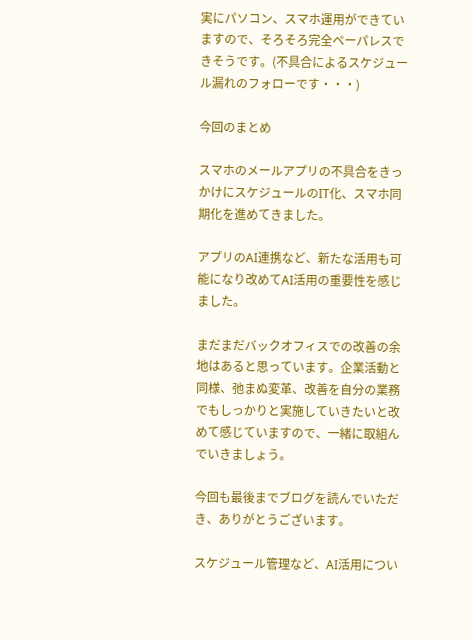実にパソコン、スマホ運用ができていますので、そろそろ完全ペーパレスできそうです。(不具合によるスケジュール漏れのフォローです・・・)

今回のまとめ

スマホのメールアプリの不具合をきっかけにスケジュールのIT化、スマホ同期化を進めてきました。

アプリのAI連携など、新たな活用も可能になり改めてAI活用の重要性を感じました。

まだまだバックオフィスでの改善の余地はあると思っています。企業活動と同様、弛まぬ変革、改善を自分の業務でもしっかりと実施していきたいと改めて感じていますので、一緒に取組んでいきましょう。

今回も最後までブログを読んでいただき、ありがとうございます。

スケジュール管理など、AI活用につい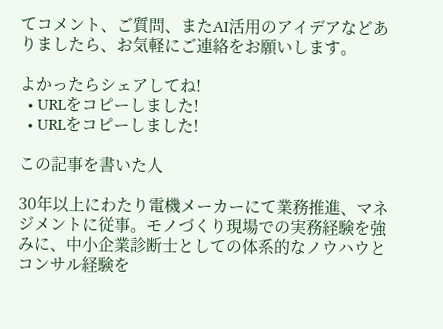てコメント、ご質問、またAI活用のアイデアなどありましたら、お気軽にご連絡をお願いします。

よかったらシェアしてね!
  • URLをコピーしました!
  • URLをコピーしました!

この記事を書いた人

30年以上にわたり電機メーカーにて業務推進、マネジメントに従事。モノづくり現場での実務経験を強みに、中小企業診断士としての体系的なノウハウとコンサル経験を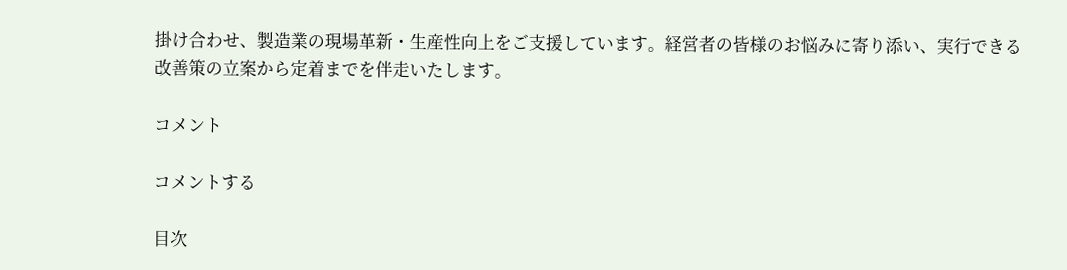掛け合わせ、製造業の現場革新・生産性向上をご支援しています。経営者の皆様のお悩みに寄り添い、実行できる改善策の立案から定着までを伴走いたします。

コメント

コメントする

目次